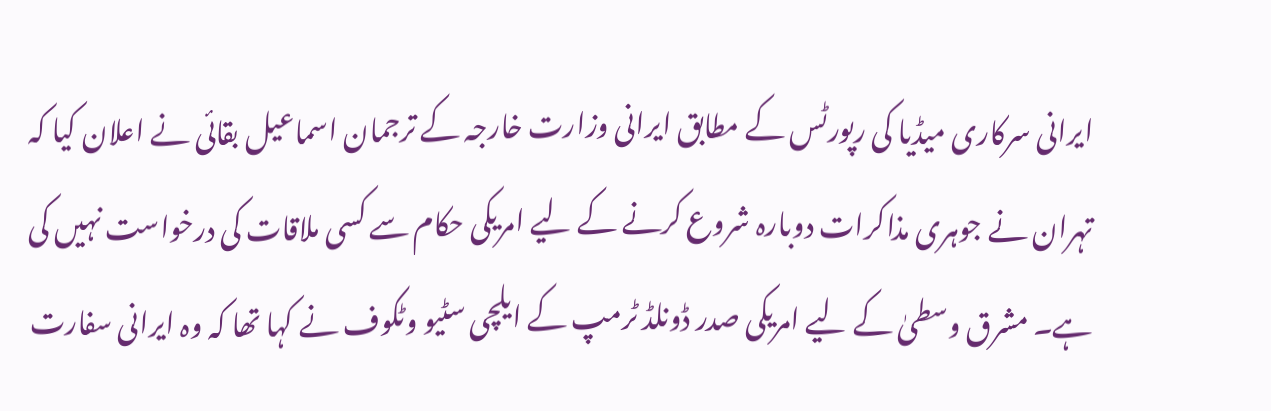ایرانی سرکاری میڈیا کی رپورٹس کے مطابق ایرانی وزارت خارجہ کے ترجمان اسماعیل بقائی نے اعلان کیا کہ تہران نے جوہری مذاکرات دوبارہ شروع کرنے کے لیے امریکی حکام سے کسی ملاقات کی درخواست نہیں کی ہے۔ مشرق وسطیٰ کے لیے امریکی صدر ڈونلڈ ٹرمپ کے ایلچی سٹیو وٹکوف نے کہا تھا کہ وہ ایرانی سفارت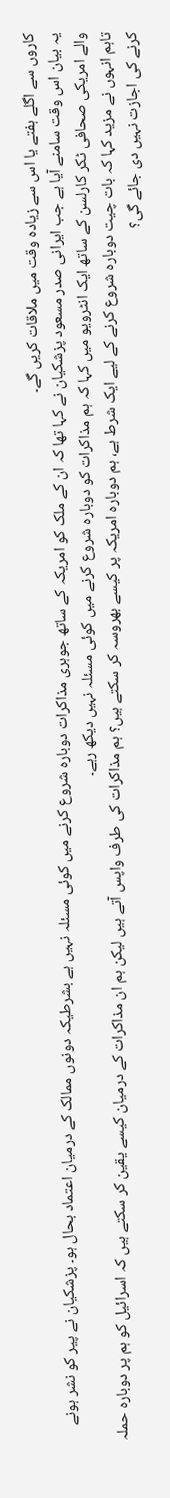کاروں سے اگلے ہفتے یا اس سے زیادہ وقت میں ملاقات کریں گے۔
یہ بیان اس وقت سامنے آیا ہے جب ایرانی صدر مسعود پزشکیان نے کہا تھا کہ ان کے ملک کو امریکہ کے ساتھ جوہری مذاکرات دوبارہ شروع کرنے میں کوئی مسئلہ نہیں ہے بشرطیکہ دونوں ممالک کے درمیان اعتماد بحال ہو۔ پزشکیان نے پیر کو نشر ہونے والے امریکی صحافی ٹکر کارلسن کے ساتھ ایک انٹرویو میں کہا کہ ہم مذاکرات کو دوبارہ شروع کرنے میں کوئی مسئلہ نہیں دیکھ رہے۔
تاہم انہوں نے مزید کہا کہ بات چیت دوبارہ شروع کرنے کے لیے ایک شرط ہے، ہم دوبارہ امریکہ پر کیسے بھروسہ کر سکتے ہیں؟ ہم مذاکرات کی طرف واپس آتے ہیں لیکن ہم ان مذاکرات کے درمیان کیسے یقین کر سکتے ہیں کہ اسرائیل کو ہم پر دوبارہ حملہ کرنے کی اجازت نہیں دی جائے گی؟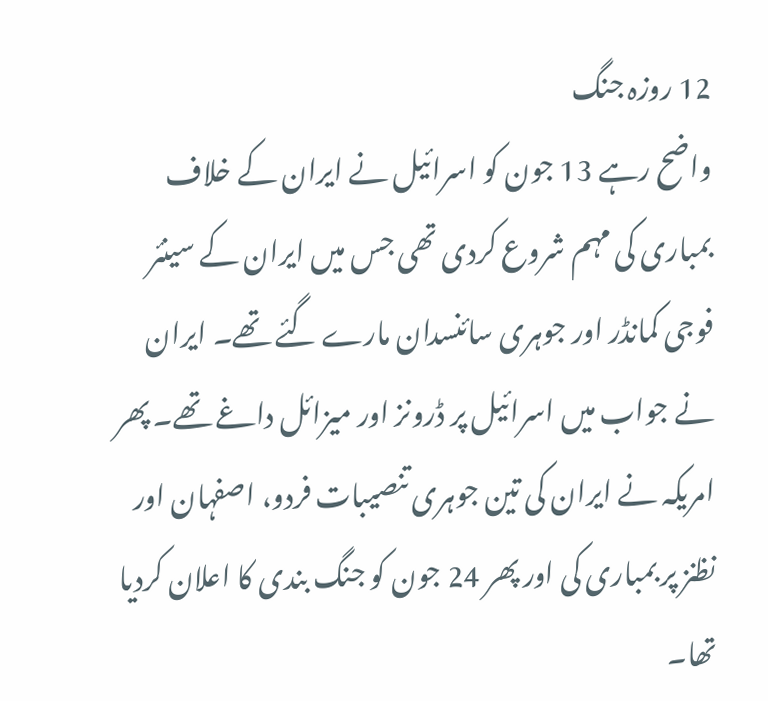12 روزہ جنگ
واضح رہے 13 جون کو اسرائیل نے ایران کے خلاف بمباری کی مہم شروع کردی تھی جس میں ایران کے سینئر فوجی کمانڈر اور جوہری سائنسدان مارے گئے تھے۔ ایران نے جواب میں اسرائیل پر ڈرونز اور میزائل داغے تھے۔ پھر امریکہ نے ایران کی تین جوہری تنصیبات فردو، اصفہان اور نظنز پر بمباری کی اور پھر 24 جون کو جنگ بندی کا اعلان کردیا تھا۔